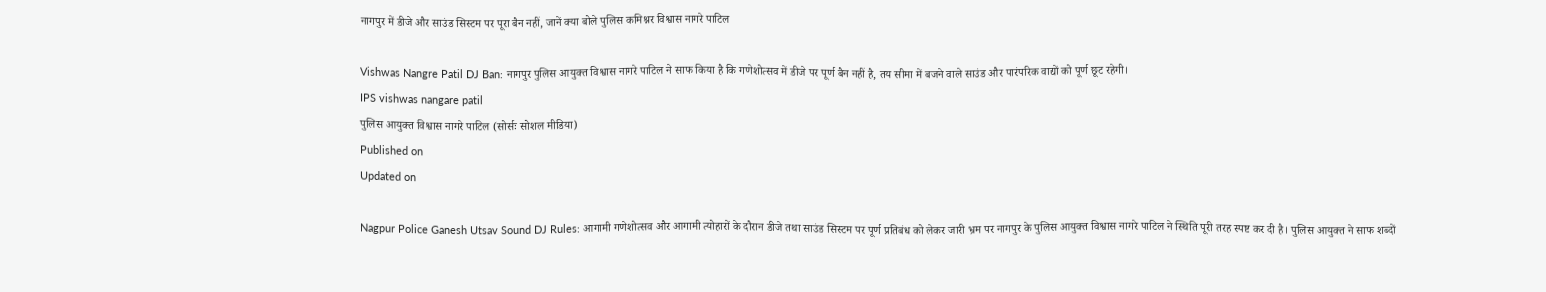नागपुर में डीजे और साउंड सिस्टम पर पूरा बैन नहीं, जानें क्या बोले पुलिस कमिश्नर विश्वास नागरे पाटिल

Vishwas Nangre Patil DJ Ban: नागपुर पुलिस आयुक्त विश्वास नागरे पाटिल ने साफ किया है कि गणेशोत्सव में डीजे पर पूर्ण बैन नहीं है, तय सीमा में बजने वाले साउंड और पारंपरिक वाद्यों को पूर्ण छूट रहेगी।
IPS vishwas nangare patil
पुलिस आयुक्त विश्वास नागरे पाटिल (सोर्सः सोशल मीडिया)
Published on
Updated on

Nagpur Police Ganesh Utsav Sound DJ Rules: आगामी गणेशोत्सव और आगामी त्योहारों के दौरान डीजे तथा साउंड सिस्टम पर पूर्ण प्रतिबंध को लेकर जारी भ्रम पर नागपुर के पुलिस आयुक्त विश्वास नागरे पाटिल ने स्थिति पूरी तरह स्पष्ट कर दी है। पुलिस आयुक्त ने साफ शब्दों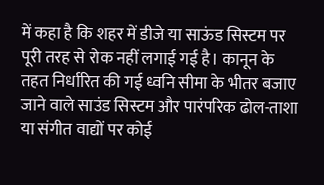में कहा है कि शहर में डीजे या साऊंड सिस्टम पर पूरी तरह से रोक नहीं लगाई गई है। कानून के तहत निर्धारित की गई ध्वनि सीमा के भीतर बजाए जाने वाले साउंड सिस्टम और पारंपरिक ढोल-ताशा या संगीत वाद्यों पर कोई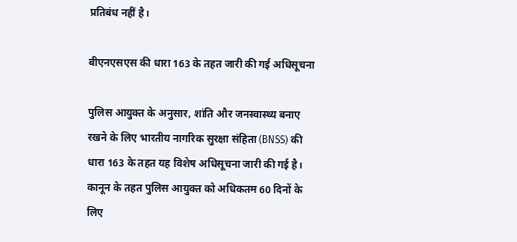प्रतिबंध नहीं है।

बीएनएसएस की धारा 163 के तहत जारी की गई अधिसूचना

पुलिस आयुक्त के अनुसार, शांति और जनस्वास्थ्य बनाए रखने के लिए भारतीय नागरिक सुरक्षा संहिता (BNSS) की धारा 163 के तहत यह विशेष अधिसूचना जारी की गई है। कानून के तहत पुलिस आयुक्त को अधिकतम 60 दिनों के लिए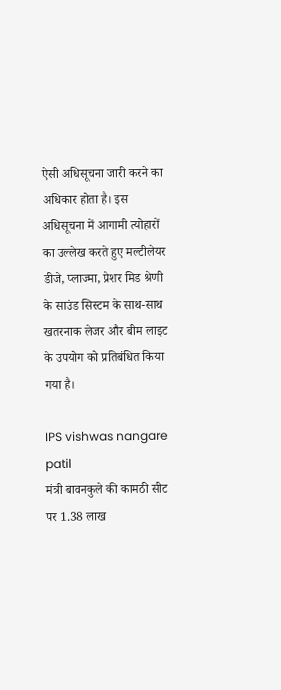ऐसी अधिसूचना जारी करने का अधिकार होता है। इस अधिसूचना में आगामी त्योहारों का उल्लेख करते हुए मल्टीलेयर डीजे, प्लाज्मा, प्रेशर मिड श्रेणी के साउंड सिस्टम के साथ-साथ खतरनाक लेजर और बीम लाइट के उपयोग को प्रतिबंधित किया गया है।

IPS vishwas nangare patil
मंत्री बावनकुले की कामठी सीट पर 1.38 लाख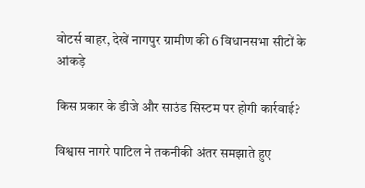वोटर्स बाहर, देखें नागपुर ग्रामीण की 6 विधानसभा सीटों के आंकड़े

किस प्रकार के डीजे और साउंड सिस्टम पर होगी कार्रवाई?

विश्वास नागरे पाटिल ने तकनीकी अंतर समझाते हुए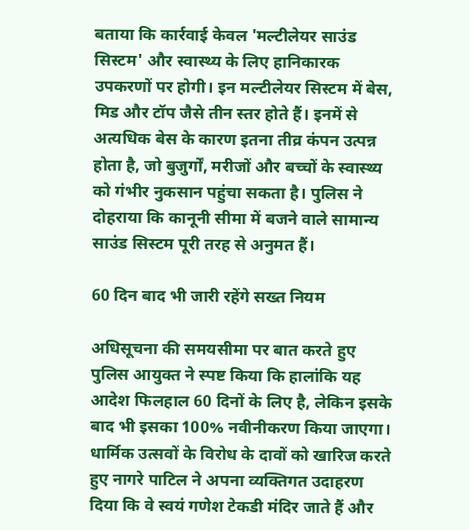बताया कि कार्रवाई केवल 'मल्टीलेयर साउंड सिस्टम' और स्वास्थ्य के लिए हानिकारक उपकरणों पर होगी। इन मल्टीलेयर सिस्टम में बेस, मिड और टॉप जैसे तीन स्तर होते हैं। इनमें से अत्यधिक बेस के कारण इतना तीव्र कंपन उत्पन्न होता है, जो बुजुर्गों, मरीजों और बच्चों के स्वास्थ्य को गंभीर नुकसान पहुंचा सकता है। पुलिस ने दोहराया कि कानूनी सीमा में बजने वाले सामान्य साउंड सिस्टम पूरी तरह से अनुमत हैं।

60 दिन बाद भी जारी रहेंगे सख्त नियम

अधिसूचना की समयसीमा पर बात करते हुए पुलिस आयुक्त ने स्पष्ट किया कि हालांकि यह आदेश फिलहाल 60 दिनों के लिए है, लेकिन इसके बाद भी इसका 100% नवीनीकरण किया जाएगा। धार्मिक उत्सवों के विरोध के दावों को खारिज करते हुए नागरे पाटिल ने अपना व्यक्तिगत उदाहरण दिया कि वे स्वयं गणेश टेकडी मंदिर जाते हैं और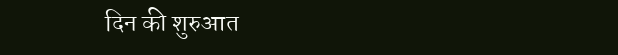दिन की शुरुआत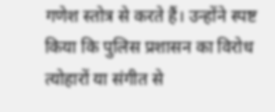गणेश स्तोत्र से करते हैं। उन्होंने स्पष्ट किया कि पुलिस प्रशासन का विरोध त्योहारों या संगीत से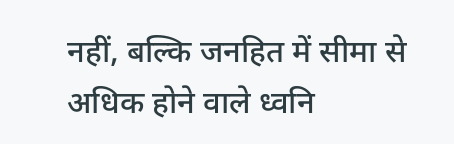नहीं, बल्कि जनहित में सीमा से अधिक होने वाले ध्वनि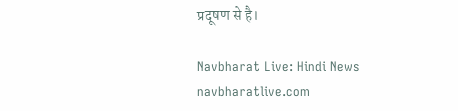प्रदूषण से है।

Navbharat Live: Hindi News
navbharatlive.com